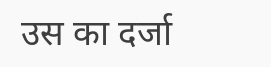उस का दर्जा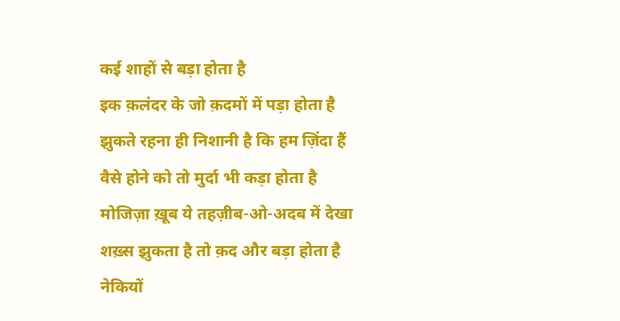कई शाहों से बड़ा होता है
इक क़लंदर के जो क़दमों में पड़ा होता है
झुकते रहना ही निशानी है कि हम ज़िंदा हैं
वैसे होने को तो मुर्दा भी कड़ा होता है
मोजिज़ा ख़ूब ये तहज़ीब-ओ-अदब में देखा
शख़्स झुकता है तो क़द और बड़ा होता है
नेकियों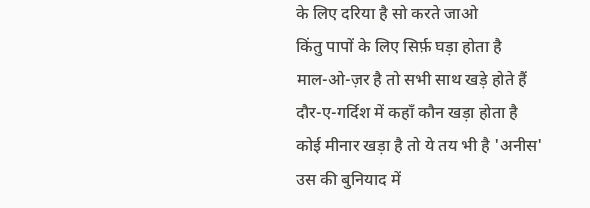के लिए दरिया है सो करते जाओ
किंतु पापों के लिए सिर्फ़ घड़ा होता है
माल-ओ-ज़र है तो सभी साथ खड़े होते हैं
दौर-ए-गर्दिश में कहाँ कौन खड़ा होता है
कोई मीनार खड़ा है तो ये तय भी है 'अनीस'
उस की बुनियाद में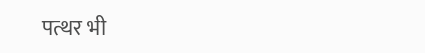पत्थर भी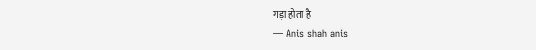गड़ा होता है
— Anis shah anis